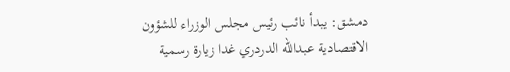دمشق: يبدأ نائب رئيس مجلس الوزراء للشؤون الاقتصادية عبدالله الدردري غدا زيارة رسمية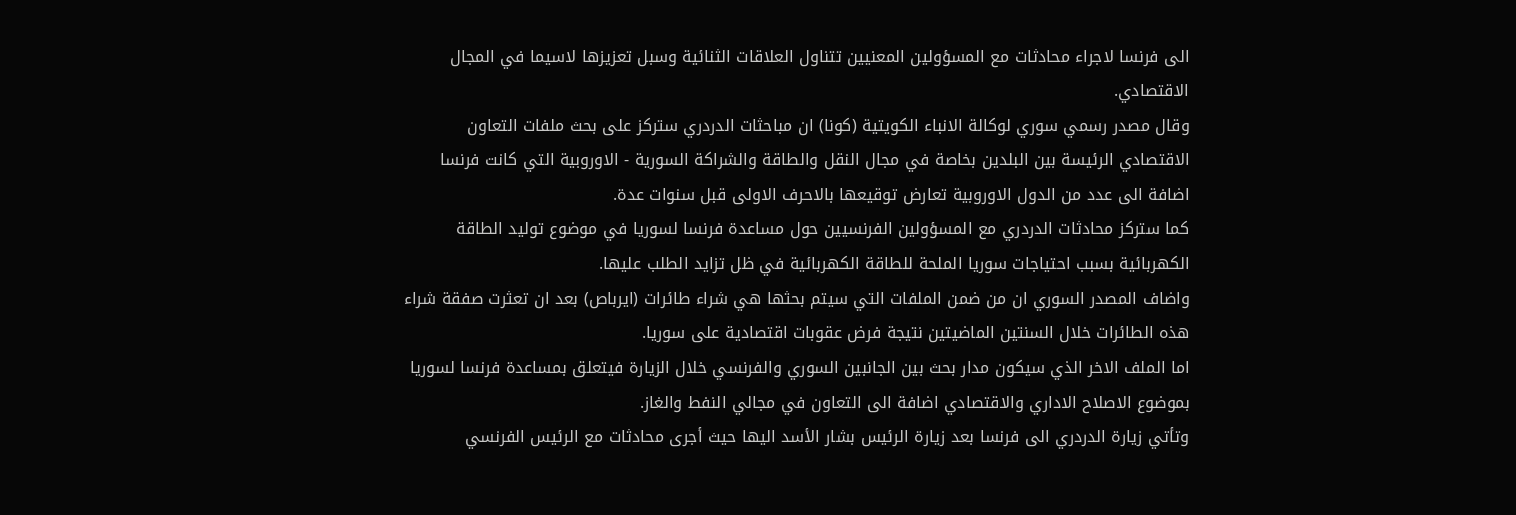الى فرنسا لاجراء محادثات مع المسؤولين المعنيين تتناول العلاقات الثنائية وسبل تعزيزها لاسيما في المجال الاقتصادي.
وقال مصدر رسمي سوري لوكالة الانباء الكويتية (كونا) ان مباحثات الدردري ستركز على بحث ملفات التعاون الاقتصادي الرئيسة بين البلدين بخاصة في مجال النقل والطاقة والشراكة السورية - الاوروبية التي كانت فرنسا اضافة الى عدد من الدول الاوروبية تعارض توقيعها بالاحرف الاولى قبل سنوات عدة.
كما ستركز محادثات الدردري مع المسؤولين الفرنسيين حول مساعدة فرنسا لسوريا في موضوع توليد الطاقة الكهربائية بسبب احتياجات سوريا الملحة للطاقة الكهربائية في ظل تزايد الطلب عليها.
واضاف المصدر السوري ان من ضمن الملفات التي سيتم بحثها هي شراء طائرات (ايرباص) بعد ان تعثرت صفقة شراء هذه الطائرات خلال السنتين الماضيتين نتيجة فرض عقوبات اقتصادية على سوريا.
اما الملف الاخر الذي سيكون مدار بحث بين الجانبين السوري والفرنسي خلال الزيارة فيتعلق بمساعدة فرنسا لسوريا بموضوع الاصلاح الاداري والاقتصادي اضافة الى التعاون في مجالي النفط والغاز.
وتأتي زيارة الدردري الى فرنسا بعد زيارة الرئيس بشار الأسد اليها حيث أجرى محادثات مع الرئيس الفرنسي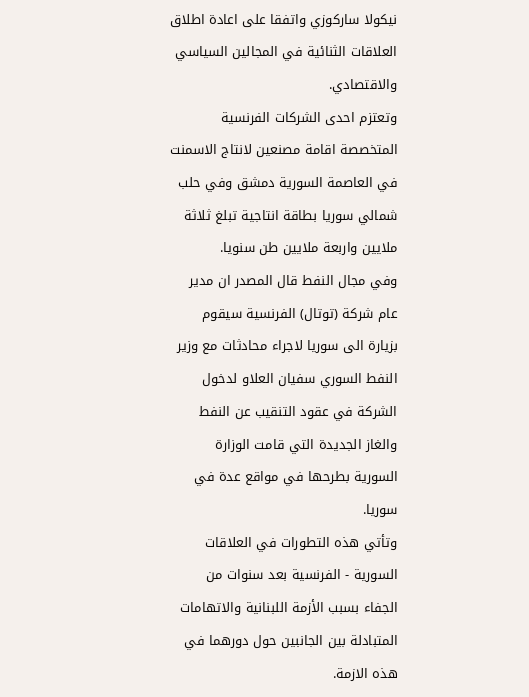نيكولا ساركوزي واتفقا على اعادة اطلاق العلاقات الثنائية في المجالين السياسي والاقتصادي.
وتعتزم احدى الشركات الفرنسية المتخصصة اقامة مصنعين لانتاج الاسمنت في العاصمة السورية دمشق وفي حلب شمالي سوريا بطاقة انتاجية تبلغ ثلاثة ملايين واربعة ملايين طن سنويا.
وفي مجال النفط قال المصدر ان مدير عام شركة (توتال) الفرنسية سيقوم بزيارة الى سوريا لاجراء محادثات مع وزير النفط السوري سفيان العلاو لدخول الشركة في عقود التنقيب عن النفط والغاز الجديدة التي قامت الوزارة السورية بطرحها في مواقع عدة في سوريا.
وتأتي هذه التطورات في العلاقات السورية - الفرنسية بعد سنوات من الجفاء بسبب الأزمة اللبنانية والاتهامات المتبادلة بين الجانبين حول دورهما في هذه الازمة.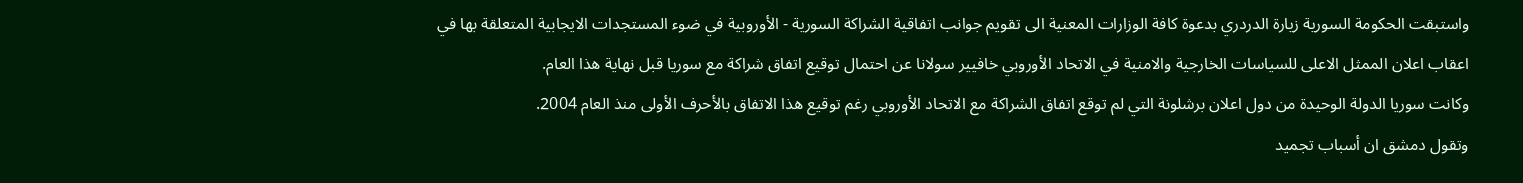واستبقت الحكومة السورية زيارة الدردري بدعوة كافة الوزارات المعنية الى تقويم جوانب اتفاقية الشراكة السورية - الأوروبية في ضوء المستجدات الايجابية المتعلقة بها في اعقاب اعلان الممثل الاعلى للسياسات الخارجية والامنية في الاتحاد الأوروبي خافيير سولانا عن احتمال توقيع اتفاق شراكة مع سوريا قبل نهاية هذا العام.
وكانت سوريا الدولة الوحيدة من دول اعلان برشلونة التي لم توقع اتفاق الشراكة مع الاتحاد الأوروبي رغم توقيع هذا الاتفاق بالأحرف الأولى منذ العام 2004.
وتقول دمشق ان أسباب تجميد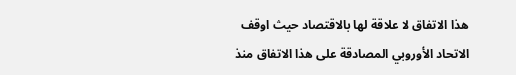هذا الاتفاق لا علاقة لها بالاقتصاد حيث اوقف الاتحاد الأوروبي المصادقة على هذا الاتفاق منذ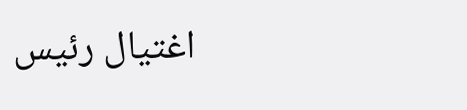اغتيال رئيس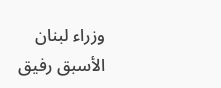وزراء لبنان الأسبق رفيق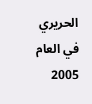الحريري في العام 2005